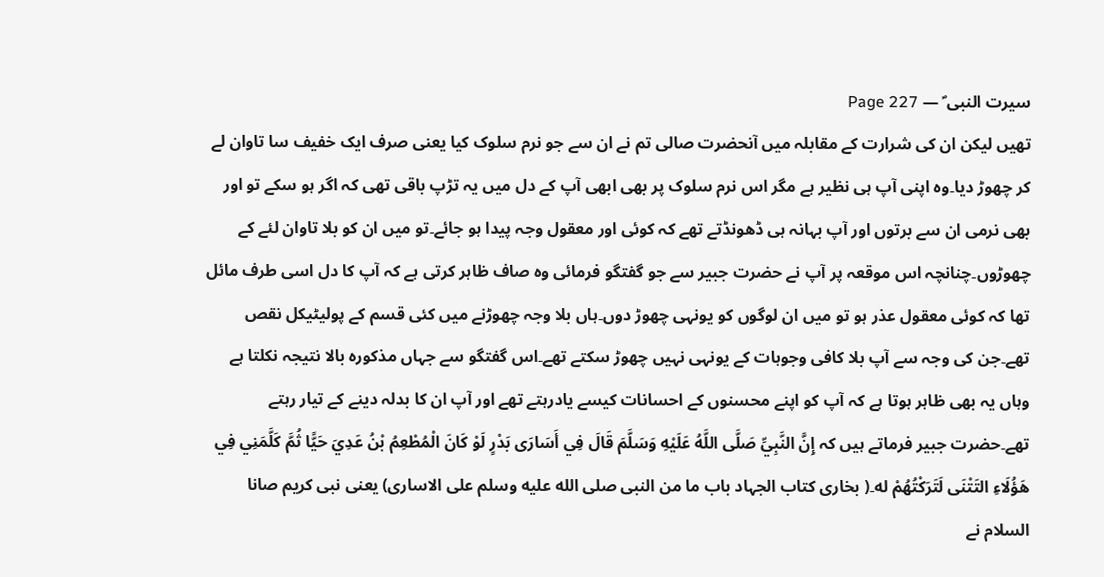سیرت النبی ؐ — Page 227
تھیں لیکن ان کی شرارت کے مقابلہ میں آنحضرت صالی تم نے ان سے جو نرم سلوک کیا یعنی صرف ایک خفیف سا تاوان لے کر چھوڑ دیا۔وہ اپنی آپ ہی نظیر ہے مگر اس نرم سلوک پر بھی ابھی آپ کے دل میں یہ تڑپ باقی تھی کہ اگر ہو سکے تو اور بھی نرمی ان سے برتوں اور آپ بہانہ ہی ڈھونڈتے تھے کہ کوئی اور معقول وجہ پیدا ہو جائے۔تو میں ان کو بلا تاوان لئے کے چھوڑوں۔چنانچہ اس موقعہ پر آپ نے حضرت جبیر سے جو گفتگو فرمائی وہ صاف ظاہر کرتی ہے کہ آپ کا دل اسی طرف مائل تھا کہ کوئی معقول عذر ہو تو میں ان لوگوں کو یونہی چھوڑ دوں۔ہاں بلا وجہ چھوڑنے میں کئی قسم کے پولیٹیکل نقص تھے۔جن کی وجہ سے آپ بلا کافی وجوہات کے یونہی نہیں چھوڑ سکتے تھے۔اس گفتگو سے جہاں مذکورہ بالا نتیجہ نکلتا ہے وہاں یہ بھی ظاہر ہوتا ہے کہ آپ کو اپنے محسنوں کے احسانات کیسے یادرہتے تھے اور آپ ان کا بدلہ دینے کے تیار رہتے تھے۔حضرت جبیر فرماتے ہیں کہ إِنَّ النَّبِيِّ صَلَّى اللَّهُ عَلَيْهِ وَسَلَّمَ قَالَ فِي أَسَارَى بَدْرٍ لَوْ كَانَ الْمُطْعِمُ بْنُ عَدِيَ حَيًّا ثُمَّ كَلَّمَنِي فِي هَؤُلَاءِ التَتْنَى لَتَرَكْتُهُمْ له۔( بخاری کتاب الجہاد باب ما من النبی صلى الله عليه وسلم على الاساری) یعنی نبی کریم صانا السلام نے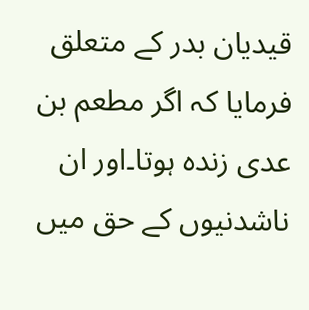قیدیان بدر کے متعلق فرمایا کہ اگر مطعم بن عدی زندہ ہوتا۔اور ان ناشدنیوں کے حق میں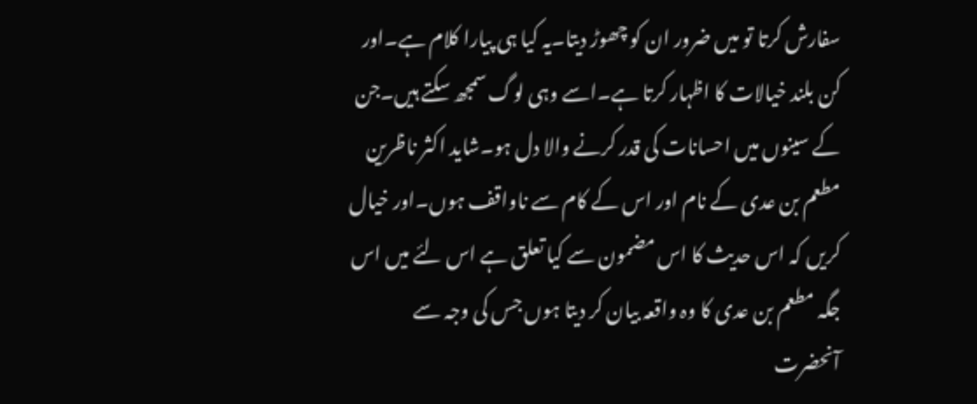سفارش کرتا تو میں ضرور ان کو چھوڑ دیتا۔یہ کیا ہی پیارا کلام ہے۔اور کن بلند خیالات کا اظہار کرتا ہے۔اسے وہی لوگ سمجھ سکتے ہیں۔جن کے سینوں میں احسانات کی قدر کرنے والا دل ہو۔شاید اکثر ناظرین مطعم بن عدی کے نام اور اس کے کام سے ناواقف ہوں۔اور خیال کریں کہ اس حدیث کا اس مضمون سے کیا تعلق ہے اس لئے میں اس جگہ مطعم بن عدی کا وہ واقعہ بیان کر دیتا ہوں جس کی وجہ سے آنحضرت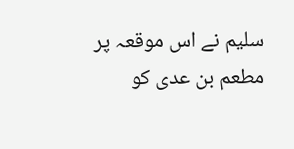سلیم نے اس موقعہ پر مطعم بن عدی کو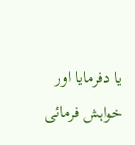یا دفرمایا اور خواہش فرمائی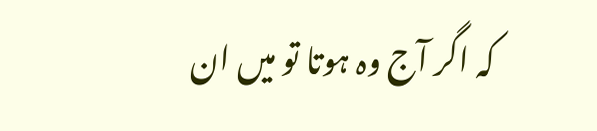کہ اگر آج وہ ہوتا تو میں ان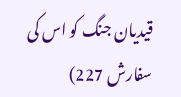قیدیان جنگ کو اس کی سفارش 227)